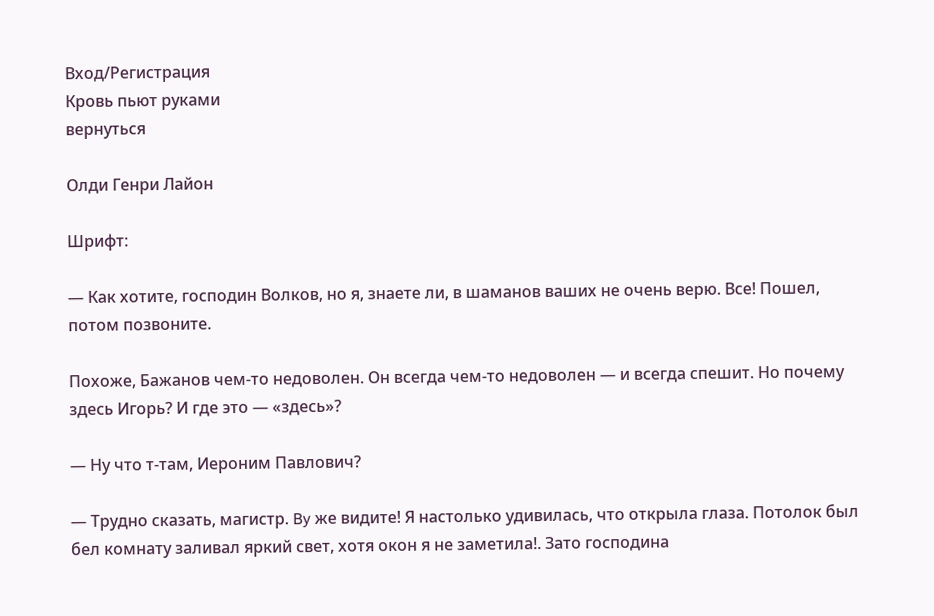Вход/Регистрация
Кровь пьют руками
вернуться

Олди Генри Лайон

Шрифт:

— Как хотите, господин Волков, но я, знаете ли, в шаманов ваших не очень верю. Все! Пошел, потом позвоните.

Похоже, Бажанов чем-то недоволен. Он всегда чем-то недоволен — и всегда спешит. Но почему здесь Игорь? И где это — «здесь»?

— Ну что т-там, Иероним Павлович?

— Трудно сказать, магистр. By же видите! Я настолько удивилась, что открыла глаза. Потолок был бел комнату заливал яркий свет, хотя окон я не заметила!. Зато господина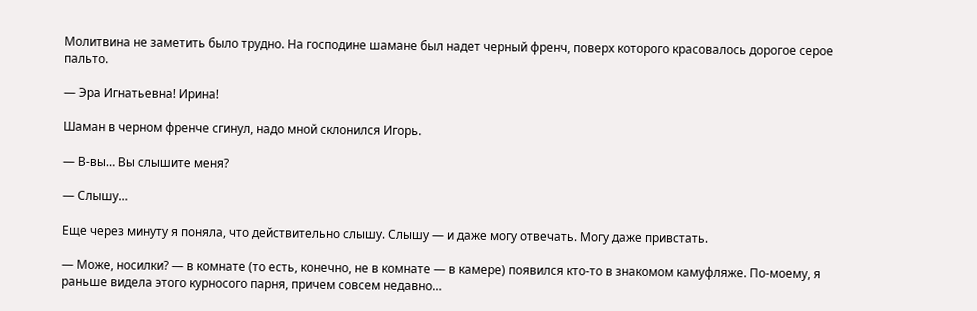Молитвина не заметить было трудно. На господине шамане был надет черный френч, поверх которого красовалось дорогое серое пальто.

— Эра Игнатьевна! Ирина!

Шаман в черном френче сгинул, надо мной склонился Игорь.

— В-вы… Вы слышите меня?

— Слышу…

Еще через минуту я поняла, что действительно слышу. Слышу — и даже могу отвечать. Могу даже привстать.

— Може, носилки? — в комнате (то есть, конечно, не в комнате — в камере) появился кто-то в знакомом камуфляже. По-моему, я раньше видела этого курносого парня, причем совсем недавно…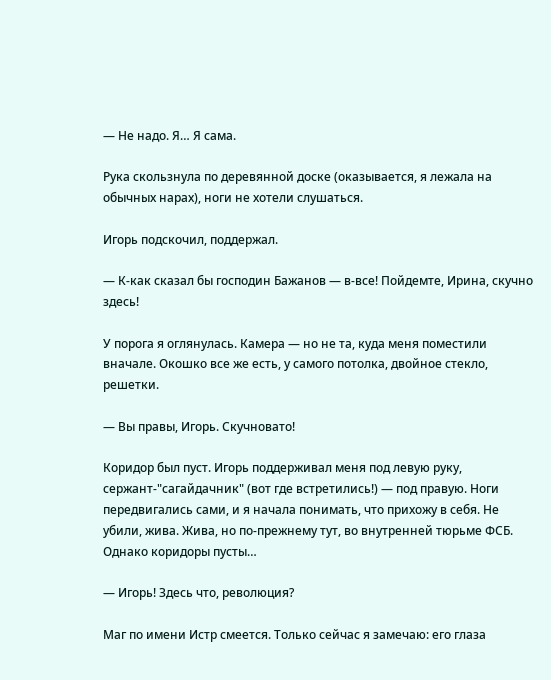— Не надо. Я… Я сама.

Рука скользнула по деревянной доске (оказывается, я лежала на обычных нарах), ноги не хотели слушаться.

Игорь подскочил, поддержал.

— К-как сказал бы господин Бажанов — в-все! Пойдемте, Ирина, скучно здесь!

У порога я оглянулась. Камера — но не та, куда меня поместили вначале. Окошко все же есть, у самого потолка, двойное стекло, решетки.

— Вы правы, Игорь. Скучновато!

Коридор был пуст. Игорь поддерживал меня под левую руку, сержант-"сагайдачник" (вот где встретились!) — под правую. Ноги передвигались сами, и я начала понимать, что прихожу в себя. Не убили, жива. Жива, но по-прежнему тут, во внутренней тюрьме ФСБ. Однако коридоры пусты…

— Игорь! Здесь что, революция?

Маг по имени Истр смеется. Только сейчас я замечаю: его глаза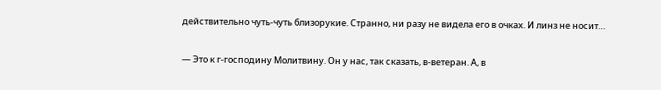действительно чуть-чуть близорукие. Странно, ни разу не видела его в очках. И линз не носит…

— Это к г-господину Молитвину. Он у нас, так сказать, в-ветеран. А, в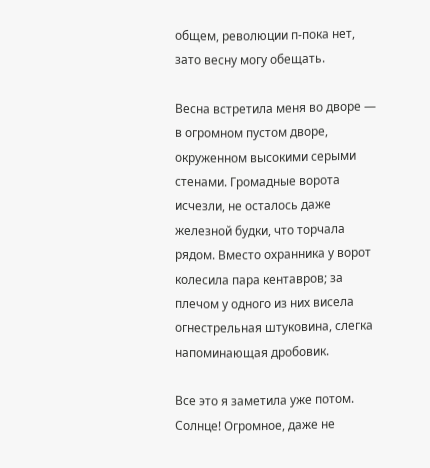общем, революции п-пока нет, зато весну могу обещать.

Весна встретила меня во дворе — в огромном пустом дворе, окруженном высокими серыми стенами. Громадные ворота исчезли, не осталось даже железной будки, что торчала рядом. Вместо охранника у ворот колесила пара кентавров; за плечом у одного из них висела огнестрельная штуковина, слегка напоминающая дробовик.

Все это я заметила уже потом. Солнце! Огромное, даже не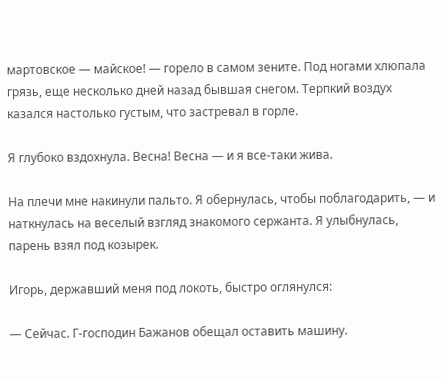мартовское — майское! — горело в самом зените. Под ногами хлюпала грязь, еще несколько дней назад бывшая снегом. Терпкий воздух казался настолько густым, что застревал в горле.

Я глубоко вздохнула. Весна! Весна — и я все-таки жива.

На плечи мне накинули пальто. Я обернулась, чтобы поблагодарить, — и наткнулась на веселый взгляд знакомого сержанта. Я улыбнулась, парень взял под козырек.

Игорь, державший меня под локоть, быстро оглянулся:

— Сейчас. Г-господин Бажанов обещал оставить машину.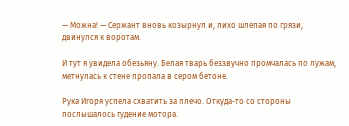— Можна! — Сержант вновь козырнул и, лихо шлепая по грязи, двинулся к воротам.

И тут я увидела обезьяну. Белая тварь беззвучно промчалась по лужам, метнулась к стене пропала в сером бетоне.

Рука Игоря успела схватить за плечо. Откуда-то со стороны послышалось гудение мотора.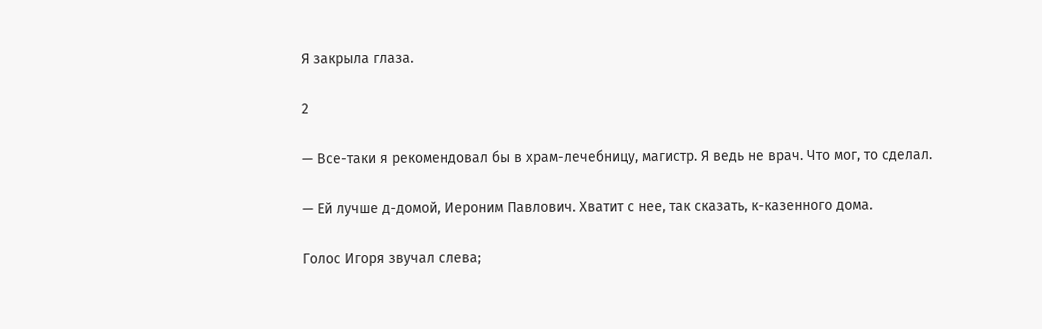Я закрыла глаза.

2

— Все-таки я рекомендовал бы в храм-лечебницу, магистр. Я ведь не врач. Что мог, то сделал.

— Ей лучше д-домой, Иероним Павлович. Хватит с нее, так сказать, к-казенного дома.

Голос Игоря звучал слева;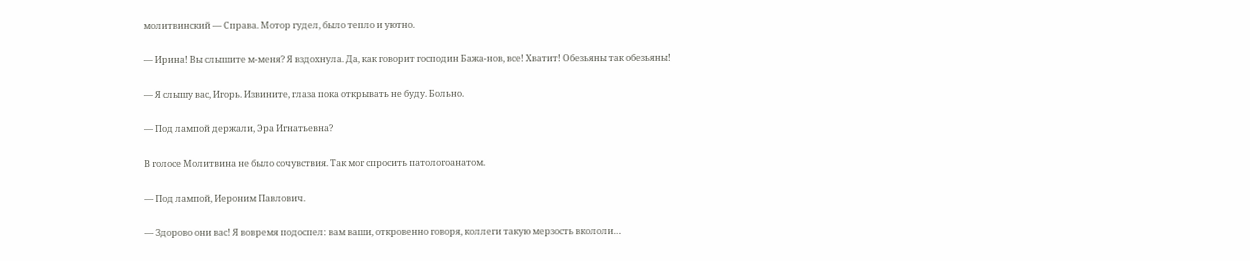молитвинский — Справа. Мотор гудел, было тепло и уютно.

— Ирина! Вы слышите м-меня? Я вздохнула. Да, как говорит господин Бажа-нов, все! Хватит! Обезьяны так обезьяны!

— Я слышу вас, Игорь. Извините, глаза пока открывать не буду. Больно.

— Под лампой держали, Эра Игнатьевна?

В голосе Молитвина не было сочувствия. Так мог спросить патологоанатом.

— Под лампой, Иероним Павлович.

— Здорово они вас! Я вовремя подоспел: вам ваши, откровенно говоря, коллеги такую мерзость вкололи…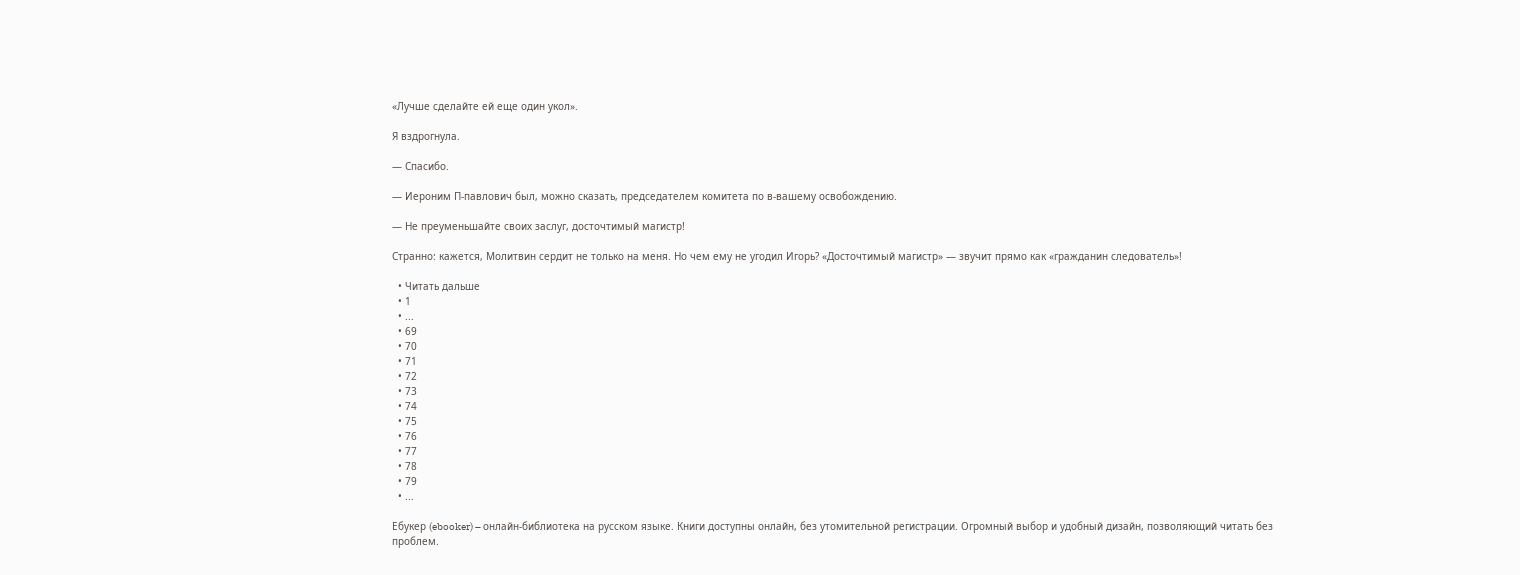«Лучше сделайте ей еще один укол».

Я вздрогнула.

— Спасибо.

— Иероним П-павлович был, можно сказать, председателем комитета по в-вашему освобождению.

— Не преуменьшайте своих заслуг, досточтимый магистр!

Странно: кажется, Молитвин сердит не только на меня. Но чем ему не угодил Игорь? «Досточтимый магистр» — звучит прямо как «гражданин следователь»!

  • Читать дальше
  • 1
  • ...
  • 69
  • 70
  • 71
  • 72
  • 73
  • 74
  • 75
  • 76
  • 77
  • 78
  • 79
  • ...

Ебукер (ebooker) – онлайн-библиотека на русском языке. Книги доступны онлайн, без утомительной регистрации. Огромный выбор и удобный дизайн, позволяющий читать без проблем.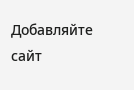Добавляйте сайт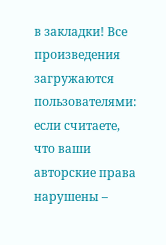в закладки! Все произведения загружаются пользователями: если считаете, что ваши авторские права нарушены –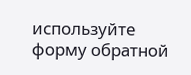используйте форму обратной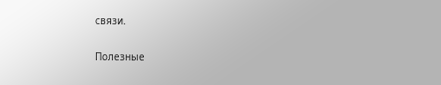связи.

Полезные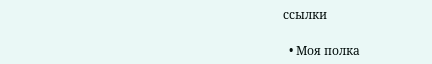ссылки

  • Моя полка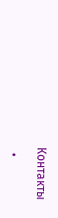Контакты

  •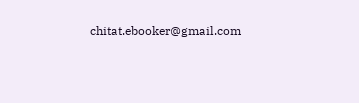chitat.ebooker@gmail.com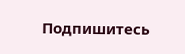Подпишитесь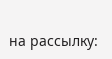на рассылку: